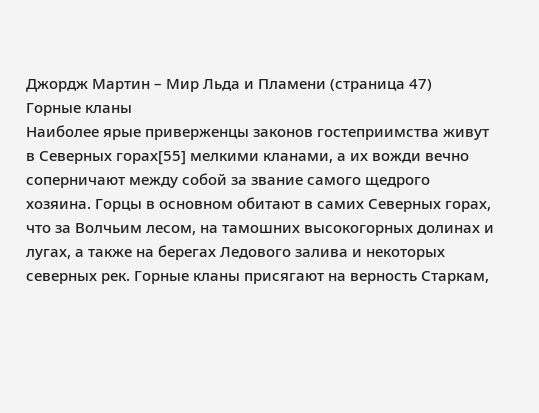Джордж Мартин – Мир Льда и Пламени (страница 47)
Горные кланы
Наиболее ярые приверженцы законов гостеприимства живут в Северных горах[55] мелкими кланами, а их вожди вечно соперничают между собой за звание самого щедрого хозяина. Горцы в основном обитают в самих Северных горах, что за Волчьим лесом, на тамошних высокогорных долинах и лугах, а также на берегах Ледового залива и некоторых северных рек. Горные кланы присягают на верность Старкам,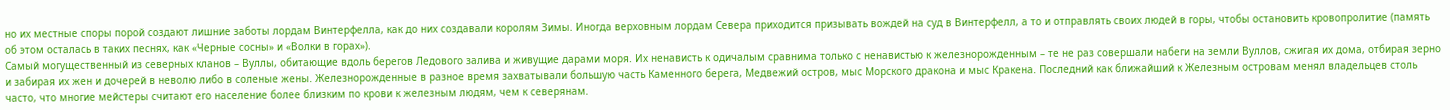но их местные споры порой создают лишние заботы лордам Винтерфелла, как до них создавали королям Зимы. Иногда верховным лордам Севера приходится призывать вождей на суд в Винтерфелл, а то и отправлять своих людей в горы, чтобы остановить кровопролитие (память об этом осталась в таких песнях, как «Черные сосны» и «Волки в горах»).
Самый могущественный из северных кланов – Вуллы, обитающие вдоль берегов Ледового залива и живущие дарами моря. Их ненависть к одичалым сравнима только с ненавистью к железнорожденным – те не раз совершали набеги на земли Вуллов, сжигая их дома, отбирая зерно и забирая их жен и дочерей в неволю либо в соленые жены. Железнорожденные в разное время захватывали большую часть Каменного берега, Медвежий остров, мыс Морского дракона и мыс Кракена. Последний как ближайший к Железным островам менял владельцев столь часто, что многие мейстеры считают его население более близким по крови к железным людям, чем к северянам.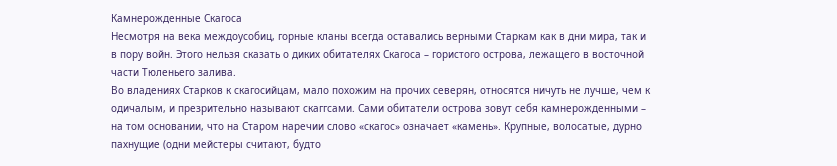Камнерожденные Скагоса
Несмотря на века междоусобиц, горные кланы всегда оставались верными Старкам как в дни мира, так и в пору войн. Этого нельзя сказать о диких обитателях Скагоса – гористого острова, лежащего в восточной части Тюленьего залива.
Во владениях Старков к скагосийцам, мало похожим на прочих северян, относятся ничуть не лучше, чем к одичалым, и презрительно называют скаггсами. Сами обитатели острова зовут себя камнерожденными – на том основании, что на Старом наречии слово «скагос» означает «камень». Крупные, волосатые, дурно пахнущие (одни мейстеры считают, будто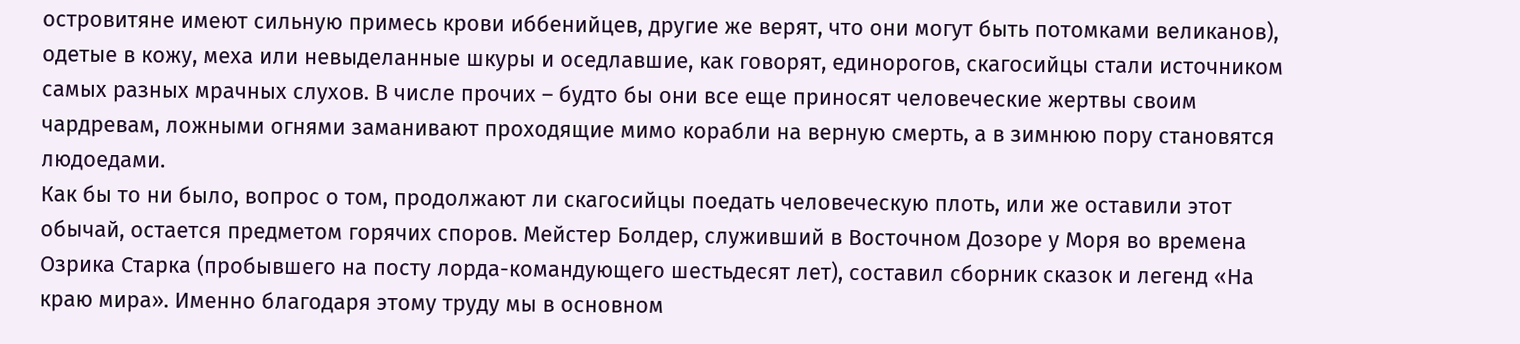островитяне имеют сильную примесь крови иббенийцев, другие же верят, что они могут быть потомками великанов), одетые в кожу, меха или невыделанные шкуры и оседлавшие, как говорят, единорогов, скагосийцы стали источником самых разных мрачных слухов. В числе прочих – будто бы они все еще приносят человеческие жертвы своим чардревам, ложными огнями заманивают проходящие мимо корабли на верную смерть, а в зимнюю пору становятся людоедами.
Как бы то ни было, вопрос о том, продолжают ли скагосийцы поедать человеческую плоть, или же оставили этот обычай, остается предметом горячих споров. Мейстер Болдер, служивший в Восточном Дозоре у Моря во времена Озрика Старка (пробывшего на посту лорда-командующего шестьдесят лет), составил сборник сказок и легенд «На краю мира». Именно благодаря этому труду мы в основном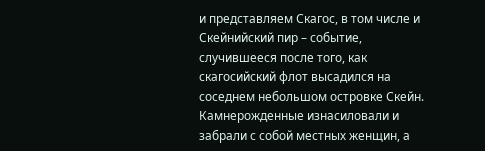и представляем Скагос, в том числе и Скейнийский пир – событие, случившееся после того, как скагосийский флот высадился на соседнем небольшом островке Скейн. Камнерожденные изнасиловали и забрали с собой местных женщин, а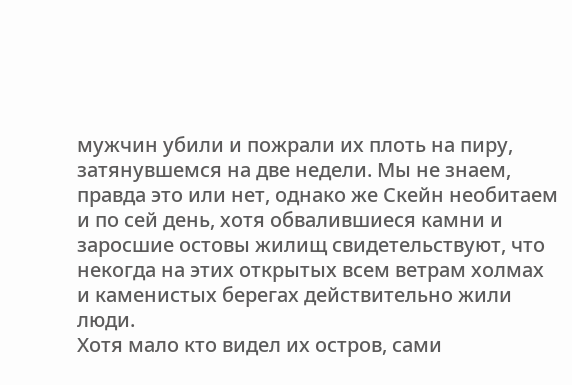мужчин убили и пожрали их плоть на пиру, затянувшемся на две недели. Мы не знаем, правда это или нет, однако же Скейн необитаем и по сей день, хотя обвалившиеся камни и заросшие остовы жилищ свидетельствуют, что некогда на этих открытых всем ветрам холмах и каменистых берегах действительно жили люди.
Хотя мало кто видел их остров, сами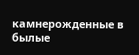камнерожденные в былые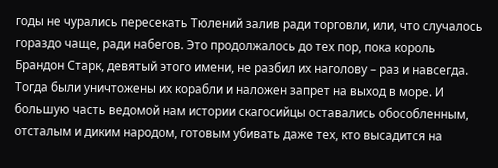годы не чурались пересекать Тюлений залив ради торговли, или, что случалось гораздо чаще, ради набегов. Это продолжалось до тех пор, пока король Брандон Старк, девятый этого имени, не разбил их наголову – раз и навсегда. Тогда были уничтожены их корабли и наложен запрет на выход в море. И большую часть ведомой нам истории скагосийцы оставались обособленным, отсталым и диким народом, готовым убивать даже тех, кто высадится на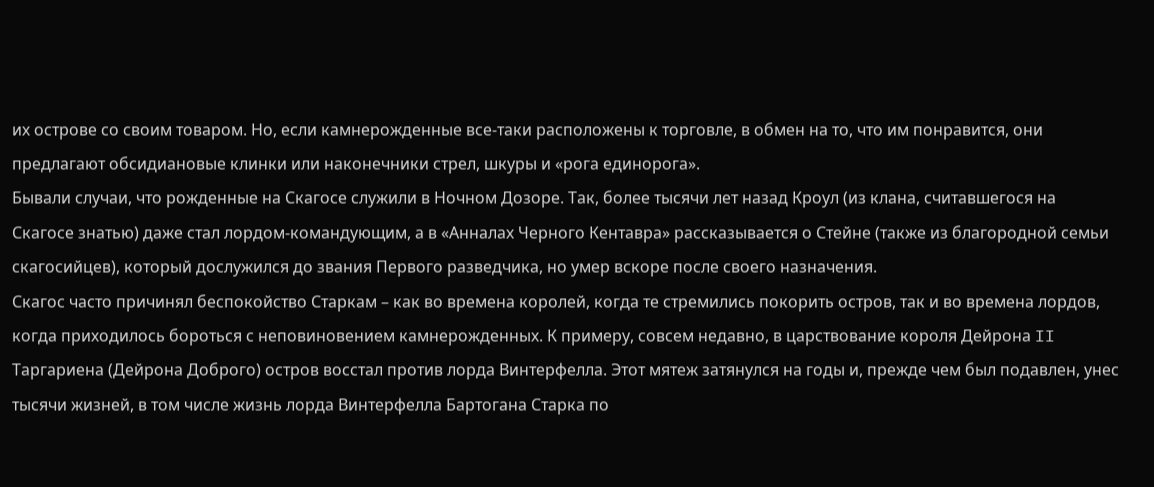их острове со своим товаром. Но, если камнерожденные все-таки расположены к торговле, в обмен на то, что им понравится, они предлагают обсидиановые клинки или наконечники стрел, шкуры и «рога единорога».
Бывали случаи, что рожденные на Скагосе служили в Ночном Дозоре. Так, более тысячи лет назад Кроул (из клана, считавшегося на Скагосе знатью) даже стал лордом-командующим, а в «Анналах Черного Кентавра» рассказывается о Стейне (также из благородной семьи скагосийцев), который дослужился до звания Первого разведчика, но умер вскоре после своего назначения.
Скагос часто причинял беспокойство Старкам – как во времена королей, когда те стремились покорить остров, так и во времена лордов, когда приходилось бороться с неповиновением камнерожденных. К примеру, совсем недавно, в царствование короля Дейрона II Таргариена (Дейрона Доброго) остров восстал против лорда Винтерфелла. Этот мятеж затянулся на годы и, прежде чем был подавлен, унес тысячи жизней, в том числе жизнь лорда Винтерфелла Бартогана Старка по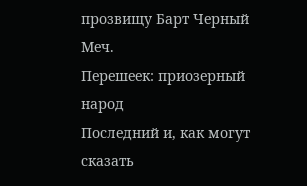прозвищу Барт Черный Меч.
Перешеек: приозерный народ
Последний и, как могут сказать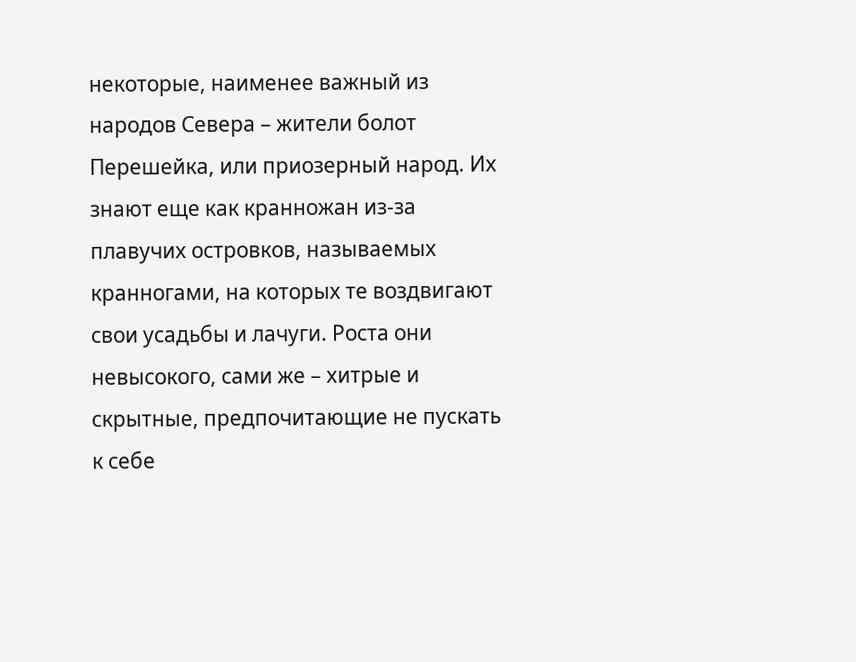некоторые, наименее важный из народов Севера – жители болот Перешейка, или приозерный народ. Их знают еще как кранножан из-за плавучих островков, называемых кранногами, на которых те воздвигают свои усадьбы и лачуги. Роста они невысокого, сами же – хитрые и скрытные, предпочитающие не пускать к себе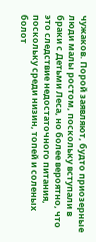чужаков. Порой заявляют, будто приозерные люди малы ростом, поскольку вступали в браки с Детьми Леса, но более вероятно, что это следствие недостаточного питания, поскольку среди низин, топей и соленых болот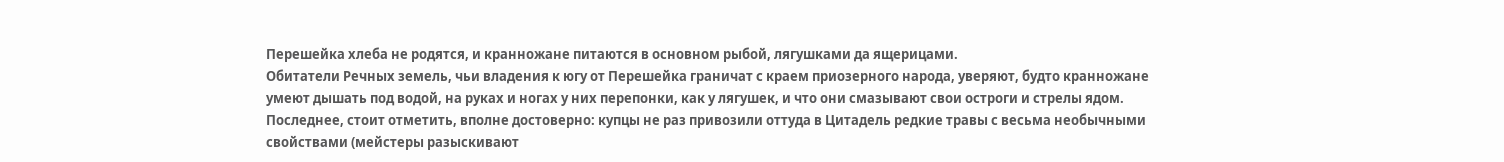Перешейка хлеба не родятся, и кранножане питаются в основном рыбой, лягушками да ящерицами.
Обитатели Речных земель, чьи владения к югу от Перешейка граничат с краем приозерного народа, уверяют, будто кранножане умеют дышать под водой, на руках и ногах у них перепонки, как у лягушек, и что они смазывают свои остроги и стрелы ядом. Последнее, стоит отметить, вполне достоверно: купцы не раз привозили оттуда в Цитадель редкие травы с весьма необычными свойствами (мейстеры разыскивают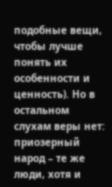подобные вещи, чтобы лучше понять их особенности и ценность). Но в остальном слухам веры нет: приозерный народ – те же люди, хотя и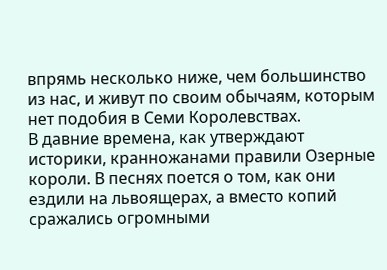впрямь несколько ниже, чем большинство из нас, и живут по своим обычаям, которым нет подобия в Семи Королевствах.
В давние времена, как утверждают историки, кранножанами правили Озерные короли. В песнях поется о том, как они ездили на львоящерах, а вместо копий сражались огромными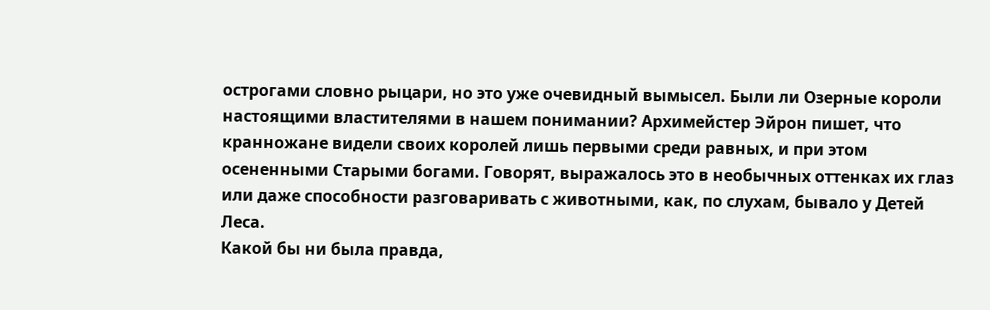острогами словно рыцари, но это уже очевидный вымысел. Были ли Озерные короли настоящими властителями в нашем понимании? Архимейстер Эйрон пишет, что кранножане видели своих королей лишь первыми среди равных, и при этом осененными Старыми богами. Говорят, выражалось это в необычных оттенках их глаз или даже способности разговаривать с животными, как, по слухам, бывало у Детей Леса.
Какой бы ни была правда,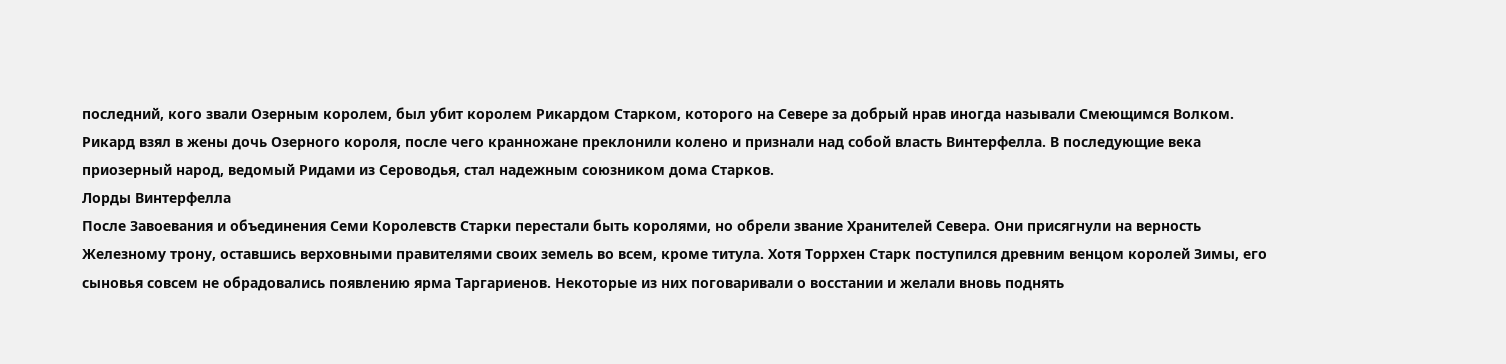последний, кого звали Озерным королем, был убит королем Рикардом Старком, которого на Севере за добрый нрав иногда называли Смеющимся Волком. Рикард взял в жены дочь Озерного короля, после чего кранножане преклонили колено и признали над собой власть Винтерфелла. В последующие века приозерный народ, ведомый Ридами из Сероводья, стал надежным союзником дома Старков.
Лорды Винтерфелла
После Завоевания и объединения Семи Королевств Старки перестали быть королями, но обрели звание Хранителей Севера. Они присягнули на верность Железному трону, оставшись верховными правителями своих земель во всем, кроме титула. Хотя Торрхен Старк поступился древним венцом королей Зимы, его сыновья совсем не обрадовались появлению ярма Таргариенов. Некоторые из них поговаривали о восстании и желали вновь поднять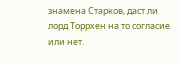знамена Старков, даст ли лорд Торрхен на то согласие или нет.